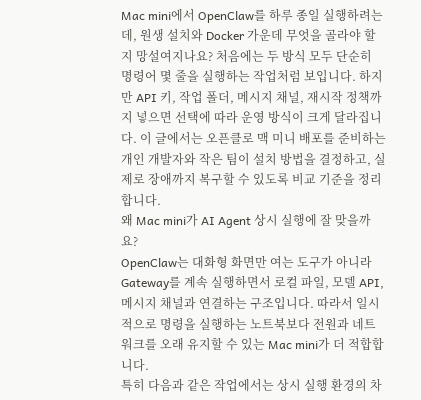Mac mini에서 OpenClaw를 하루 종일 실행하려는데, 원생 설치와 Docker 가운데 무엇을 골라야 할지 망설여지나요? 처음에는 두 방식 모두 단순히 명령어 몇 줄을 실행하는 작업처럼 보입니다. 하지만 API 키, 작업 폴더, 메시지 채널, 재시작 정책까지 넣으면 선택에 따라 운영 방식이 크게 달라집니다. 이 글에서는 오픈클로 맥 미니 배포를 준비하는 개인 개발자와 작은 팀이 설치 방법을 결정하고, 실제로 장애까지 복구할 수 있도록 비교 기준을 정리합니다.
왜 Mac mini가 AI Agent 상시 실행에 잘 맞을까요?
OpenClaw는 대화형 화면만 여는 도구가 아니라 Gateway를 계속 실행하면서 로컬 파일, 모델 API, 메시지 채널과 연결하는 구조입니다. 따라서 일시적으로 명령을 실행하는 노트북보다 전원과 네트워크를 오래 유지할 수 있는 Mac mini가 더 적합합니다.
특히 다음과 같은 작업에서는 상시 실행 환경의 차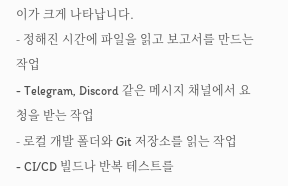이가 크게 나타납니다.
- 정해진 시간에 파일을 읽고 보고서를 만드는 작업
- Telegram, Discord 같은 메시지 채널에서 요청을 받는 작업
- 로컬 개발 폴더와 Git 저장소를 읽는 작업
- CI/CD 빌드나 반복 테스트를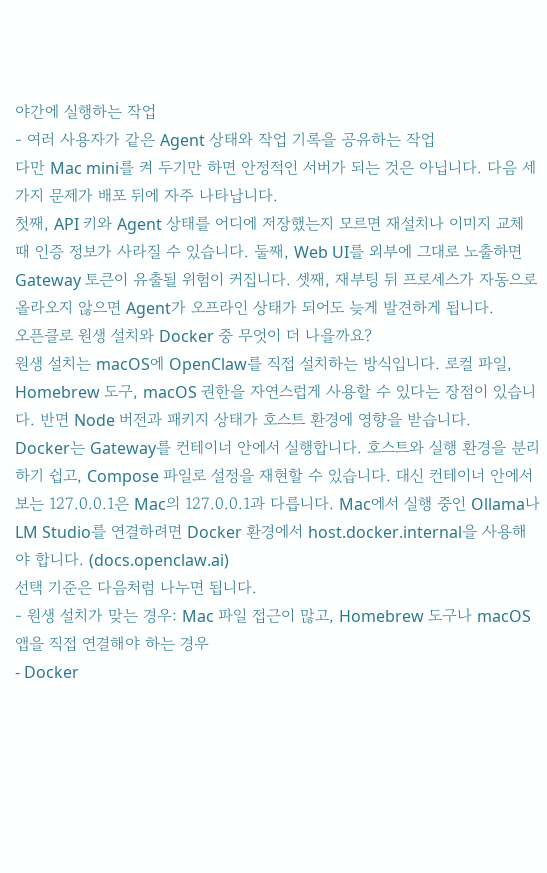야간에 실행하는 작업
- 여러 사용자가 같은 Agent 상태와 작업 기록을 공유하는 작업
다만 Mac mini를 켜 두기만 하면 안정적인 서버가 되는 것은 아닙니다. 다음 세 가지 문제가 배포 뒤에 자주 나타납니다.
첫째, API 키와 Agent 상태를 어디에 저장했는지 모르면 재설치나 이미지 교체 때 인증 정보가 사라질 수 있습니다. 둘째, Web UI를 외부에 그대로 노출하면 Gateway 토큰이 유출될 위험이 커집니다. 셋째, 재부팅 뒤 프로세스가 자동으로 올라오지 않으면 Agent가 오프라인 상태가 되어도 늦게 발견하게 됩니다.
오픈클로 원생 설치와 Docker 중 무엇이 더 나을까요?
원생 설치는 macOS에 OpenClaw를 직접 설치하는 방식입니다. 로컬 파일, Homebrew 도구, macOS 권한을 자연스럽게 사용할 수 있다는 장점이 있습니다. 반면 Node 버전과 패키지 상태가 호스트 환경에 영향을 받습니다.
Docker는 Gateway를 컨테이너 안에서 실행합니다. 호스트와 실행 환경을 분리하기 쉽고, Compose 파일로 설정을 재현할 수 있습니다. 대신 컨테이너 안에서 보는 127.0.0.1은 Mac의 127.0.0.1과 다릅니다. Mac에서 실행 중인 Ollama나 LM Studio를 연결하려면 Docker 환경에서 host.docker.internal을 사용해야 합니다. (docs.openclaw.ai)
선택 기준은 다음처럼 나누면 됩니다.
- 원생 설치가 맞는 경우: Mac 파일 접근이 많고, Homebrew 도구나 macOS 앱을 직접 연결해야 하는 경우
- Docker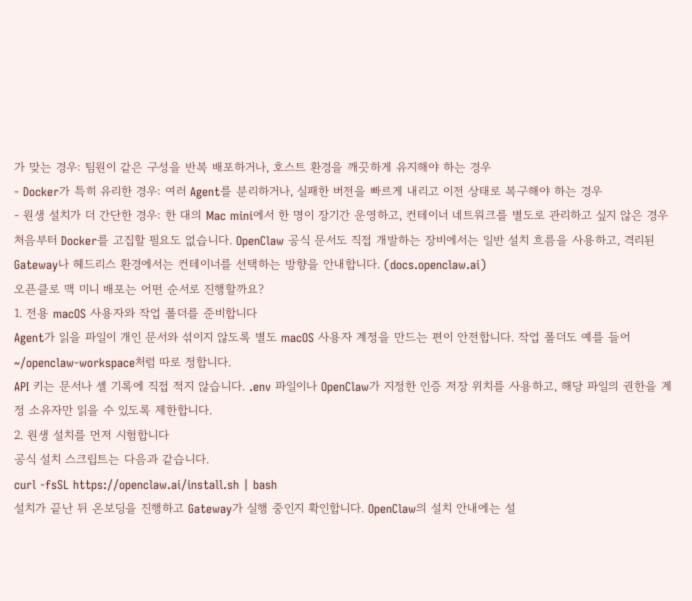가 맞는 경우: 팀원이 같은 구성을 반복 배포하거나, 호스트 환경을 깨끗하게 유지해야 하는 경우
- Docker가 특히 유리한 경우: 여러 Agent를 분리하거나, 실패한 버전을 빠르게 내리고 이전 상태로 복구해야 하는 경우
- 원생 설치가 더 간단한 경우: 한 대의 Mac mini에서 한 명이 장기간 운영하고, 컨테이너 네트워크를 별도로 관리하고 싶지 않은 경우
처음부터 Docker를 고집할 필요도 없습니다. OpenClaw 공식 문서도 직접 개발하는 장비에서는 일반 설치 흐름을 사용하고, 격리된 Gateway나 헤드리스 환경에서는 컨테이너를 선택하는 방향을 안내합니다. (docs.openclaw.ai)
오픈클로 맥 미니 배포는 어떤 순서로 진행할까요?
1. 전용 macOS 사용자와 작업 폴더를 준비합니다
Agent가 읽을 파일이 개인 문서와 섞이지 않도록 별도 macOS 사용자 계정을 만드는 편이 안전합니다. 작업 폴더도 예를 들어 ~/openclaw-workspace처럼 따로 정합니다.
API 키는 문서나 셸 기록에 직접 적지 않습니다. .env 파일이나 OpenClaw가 지정한 인증 저장 위치를 사용하고, 해당 파일의 권한을 계정 소유자만 읽을 수 있도록 제한합니다.
2. 원생 설치를 먼저 시험합니다
공식 설치 스크립트는 다음과 같습니다.
curl -fsSL https://openclaw.ai/install.sh | bash
설치가 끝난 뒤 온보딩을 진행하고 Gateway가 실행 중인지 확인합니다. OpenClaw의 설치 안내에는 설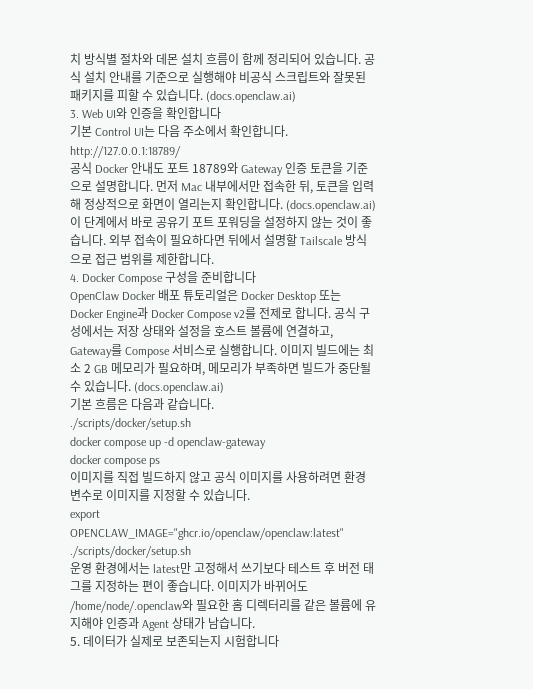치 방식별 절차와 데몬 설치 흐름이 함께 정리되어 있습니다. 공식 설치 안내를 기준으로 실행해야 비공식 스크립트와 잘못된 패키지를 피할 수 있습니다. (docs.openclaw.ai)
3. Web UI와 인증을 확인합니다
기본 Control UI는 다음 주소에서 확인합니다.
http://127.0.0.1:18789/
공식 Docker 안내도 포트 18789와 Gateway 인증 토큰을 기준으로 설명합니다. 먼저 Mac 내부에서만 접속한 뒤, 토큰을 입력해 정상적으로 화면이 열리는지 확인합니다. (docs.openclaw.ai)
이 단계에서 바로 공유기 포트 포워딩을 설정하지 않는 것이 좋습니다. 외부 접속이 필요하다면 뒤에서 설명할 Tailscale 방식으로 접근 범위를 제한합니다.
4. Docker Compose 구성을 준비합니다
OpenClaw Docker 배포 튜토리얼은 Docker Desktop 또는 Docker Engine과 Docker Compose v2를 전제로 합니다. 공식 구성에서는 저장 상태와 설정을 호스트 볼륨에 연결하고, Gateway를 Compose 서비스로 실행합니다. 이미지 빌드에는 최소 2 GB 메모리가 필요하며, 메모리가 부족하면 빌드가 중단될 수 있습니다. (docs.openclaw.ai)
기본 흐름은 다음과 같습니다.
./scripts/docker/setup.sh
docker compose up -d openclaw-gateway
docker compose ps
이미지를 직접 빌드하지 않고 공식 이미지를 사용하려면 환경 변수로 이미지를 지정할 수 있습니다.
export OPENCLAW_IMAGE="ghcr.io/openclaw/openclaw:latest"
./scripts/docker/setup.sh
운영 환경에서는 latest만 고정해서 쓰기보다 테스트 후 버전 태그를 지정하는 편이 좋습니다. 이미지가 바뀌어도 /home/node/.openclaw와 필요한 홈 디렉터리를 같은 볼륨에 유지해야 인증과 Agent 상태가 남습니다.
5. 데이터가 실제로 보존되는지 시험합니다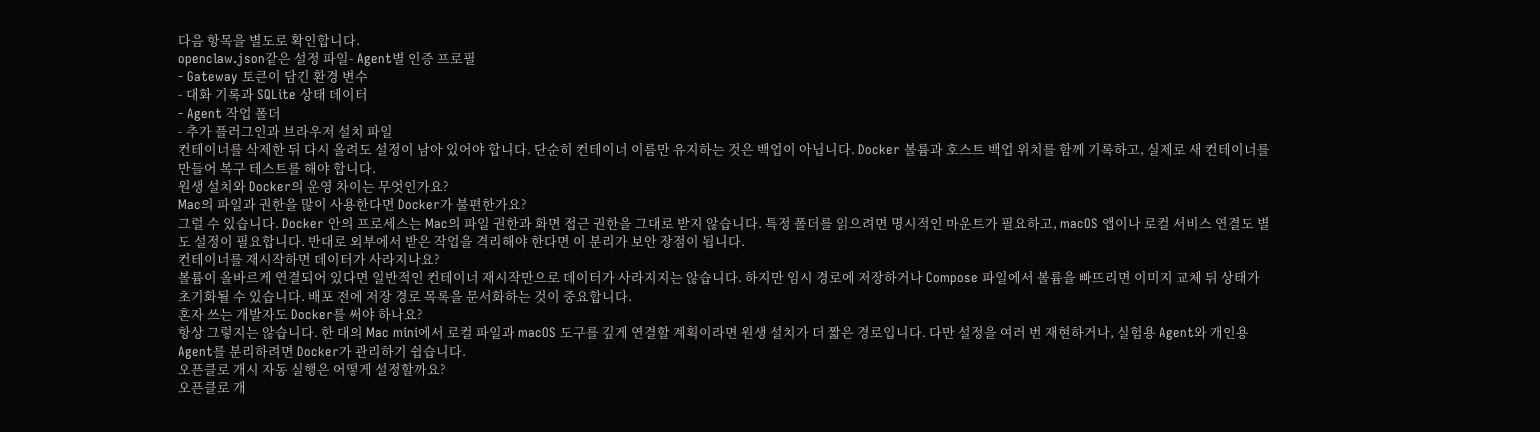다음 항목을 별도로 확인합니다.
openclaw.json같은 설정 파일- Agent별 인증 프로필
- Gateway 토큰이 담긴 환경 변수
- 대화 기록과 SQLite 상태 데이터
- Agent 작업 폴더
- 추가 플러그인과 브라우저 설치 파일
컨테이너를 삭제한 뒤 다시 올려도 설정이 남아 있어야 합니다. 단순히 컨테이너 이름만 유지하는 것은 백업이 아닙니다. Docker 볼륨과 호스트 백업 위치를 함께 기록하고, 실제로 새 컨테이너를 만들어 복구 테스트를 해야 합니다.
원생 설치와 Docker의 운영 차이는 무엇인가요?
Mac의 파일과 권한을 많이 사용한다면 Docker가 불편한가요?
그럴 수 있습니다. Docker 안의 프로세스는 Mac의 파일 권한과 화면 접근 권한을 그대로 받지 않습니다. 특정 폴더를 읽으려면 명시적인 마운트가 필요하고, macOS 앱이나 로컬 서비스 연결도 별도 설정이 필요합니다. 반대로 외부에서 받은 작업을 격리해야 한다면 이 분리가 보안 장점이 됩니다.
컨테이너를 재시작하면 데이터가 사라지나요?
볼륨이 올바르게 연결되어 있다면 일반적인 컨테이너 재시작만으로 데이터가 사라지지는 않습니다. 하지만 임시 경로에 저장하거나 Compose 파일에서 볼륨을 빠뜨리면 이미지 교체 뒤 상태가 초기화될 수 있습니다. 배포 전에 저장 경로 목록을 문서화하는 것이 중요합니다.
혼자 쓰는 개발자도 Docker를 써야 하나요?
항상 그렇지는 않습니다. 한 대의 Mac mini에서 로컬 파일과 macOS 도구를 깊게 연결할 계획이라면 원생 설치가 더 짧은 경로입니다. 다만 설정을 여러 번 재현하거나, 실험용 Agent와 개인용 Agent를 분리하려면 Docker가 관리하기 쉽습니다.
오픈클로 개시 자동 실행은 어떻게 설정할까요?
오픈클로 개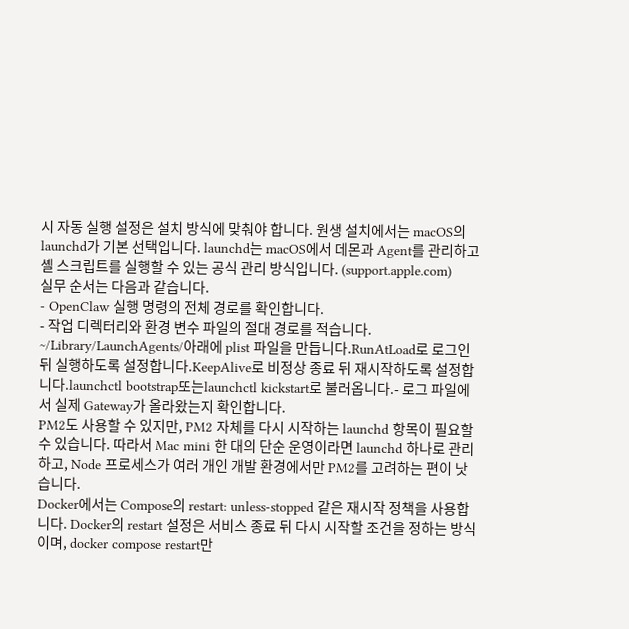시 자동 실행 설정은 설치 방식에 맞춰야 합니다. 원생 설치에서는 macOS의 launchd가 기본 선택입니다. launchd는 macOS에서 데몬과 Agent를 관리하고 셸 스크립트를 실행할 수 있는 공식 관리 방식입니다. (support.apple.com)
실무 순서는 다음과 같습니다.
- OpenClaw 실행 명령의 전체 경로를 확인합니다.
- 작업 디렉터리와 환경 변수 파일의 절대 경로를 적습니다.
~/Library/LaunchAgents/아래에 plist 파일을 만듭니다.RunAtLoad로 로그인 뒤 실행하도록 설정합니다.KeepAlive로 비정상 종료 뒤 재시작하도록 설정합니다.launchctl bootstrap또는launchctl kickstart로 불러옵니다.- 로그 파일에서 실제 Gateway가 올라왔는지 확인합니다.
PM2도 사용할 수 있지만, PM2 자체를 다시 시작하는 launchd 항목이 필요할 수 있습니다. 따라서 Mac mini 한 대의 단순 운영이라면 launchd 하나로 관리하고, Node 프로세스가 여러 개인 개발 환경에서만 PM2를 고려하는 편이 낫습니다.
Docker에서는 Compose의 restart: unless-stopped 같은 재시작 정책을 사용합니다. Docker의 restart 설정은 서비스 종료 뒤 다시 시작할 조건을 정하는 방식이며, docker compose restart만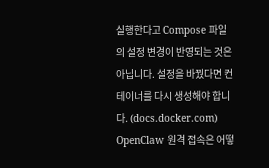실행한다고 Compose 파일의 설정 변경이 반영되는 것은 아닙니다. 설정을 바꿨다면 컨테이너를 다시 생성해야 합니다. (docs.docker.com)
OpenClaw 원격 접속은 어떻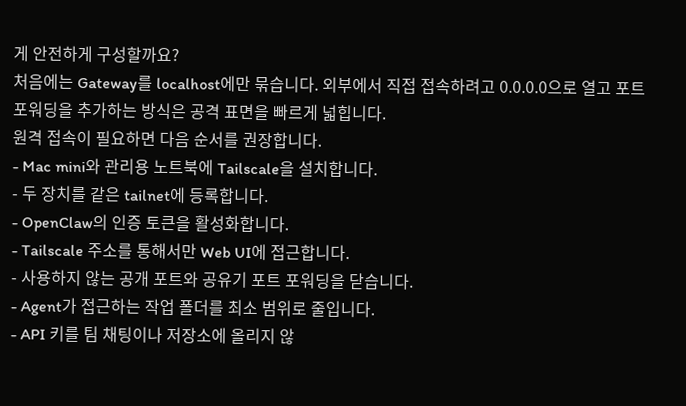게 안전하게 구성할까요?
처음에는 Gateway를 localhost에만 묶습니다. 외부에서 직접 접속하려고 0.0.0.0으로 열고 포트 포워딩을 추가하는 방식은 공격 표면을 빠르게 넓힙니다.
원격 접속이 필요하면 다음 순서를 권장합니다.
- Mac mini와 관리용 노트북에 Tailscale을 설치합니다.
- 두 장치를 같은 tailnet에 등록합니다.
- OpenClaw의 인증 토큰을 활성화합니다.
- Tailscale 주소를 통해서만 Web UI에 접근합니다.
- 사용하지 않는 공개 포트와 공유기 포트 포워딩을 닫습니다.
- Agent가 접근하는 작업 폴더를 최소 범위로 줄입니다.
- API 키를 팀 채팅이나 저장소에 올리지 않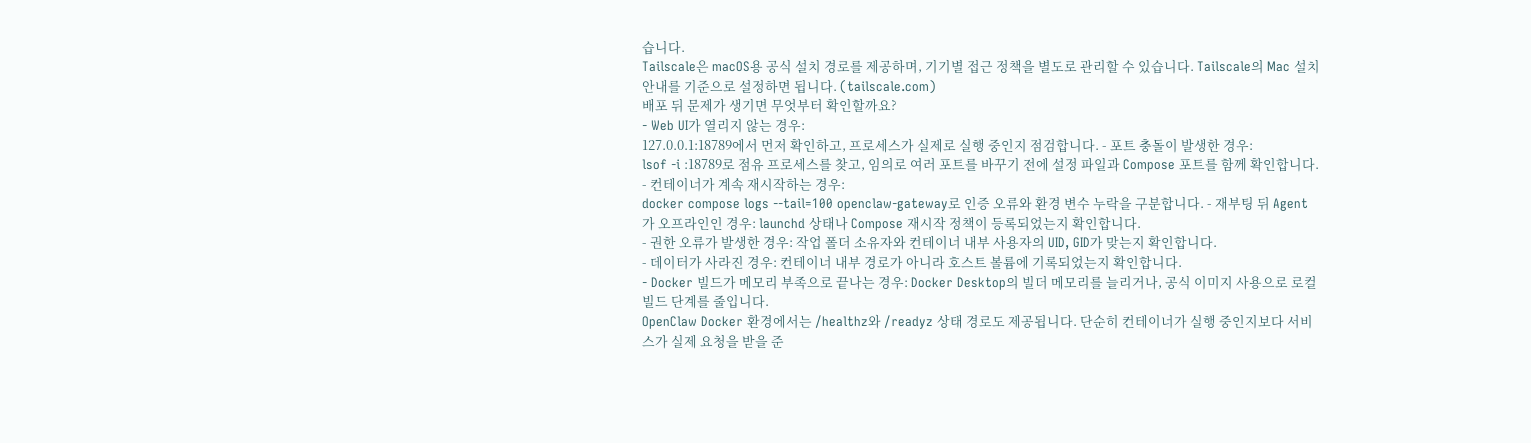습니다.
Tailscale은 macOS용 공식 설치 경로를 제공하며, 기기별 접근 정책을 별도로 관리할 수 있습니다. Tailscale의 Mac 설치 안내를 기준으로 설정하면 됩니다. (tailscale.com)
배포 뒤 문제가 생기면 무엇부터 확인할까요?
- Web UI가 열리지 않는 경우:
127.0.0.1:18789에서 먼저 확인하고, 프로세스가 실제로 실행 중인지 점검합니다. - 포트 충돌이 발생한 경우:
lsof -i :18789로 점유 프로세스를 찾고, 임의로 여러 포트를 바꾸기 전에 설정 파일과 Compose 포트를 함께 확인합니다. - 컨테이너가 계속 재시작하는 경우:
docker compose logs --tail=100 openclaw-gateway로 인증 오류와 환경 변수 누락을 구분합니다. - 재부팅 뒤 Agent가 오프라인인 경우: launchd 상태나 Compose 재시작 정책이 등록되었는지 확인합니다.
- 권한 오류가 발생한 경우: 작업 폴더 소유자와 컨테이너 내부 사용자의 UID, GID가 맞는지 확인합니다.
- 데이터가 사라진 경우: 컨테이너 내부 경로가 아니라 호스트 볼륨에 기록되었는지 확인합니다.
- Docker 빌드가 메모리 부족으로 끝나는 경우: Docker Desktop의 빌더 메모리를 늘리거나, 공식 이미지 사용으로 로컬 빌드 단계를 줄입니다.
OpenClaw Docker 환경에서는 /healthz와 /readyz 상태 경로도 제공됩니다. 단순히 컨테이너가 실행 중인지보다 서비스가 실제 요청을 받을 준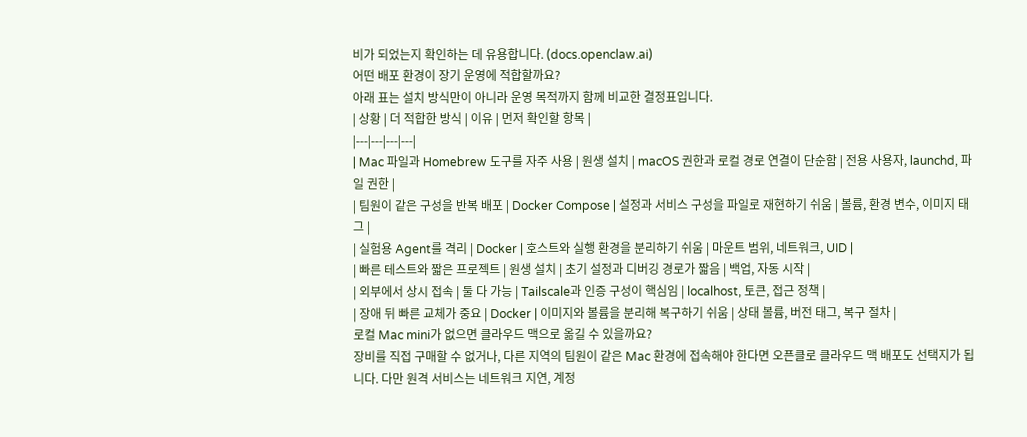비가 되었는지 확인하는 데 유용합니다. (docs.openclaw.ai)
어떤 배포 환경이 장기 운영에 적합할까요?
아래 표는 설치 방식만이 아니라 운영 목적까지 함께 비교한 결정표입니다.
| 상황 | 더 적합한 방식 | 이유 | 먼저 확인할 항목 |
|---|---|---|---|
| Mac 파일과 Homebrew 도구를 자주 사용 | 원생 설치 | macOS 권한과 로컬 경로 연결이 단순함 | 전용 사용자, launchd, 파일 권한 |
| 팀원이 같은 구성을 반복 배포 | Docker Compose | 설정과 서비스 구성을 파일로 재현하기 쉬움 | 볼륨, 환경 변수, 이미지 태그 |
| 실험용 Agent를 격리 | Docker | 호스트와 실행 환경을 분리하기 쉬움 | 마운트 범위, 네트워크, UID |
| 빠른 테스트와 짧은 프로젝트 | 원생 설치 | 초기 설정과 디버깅 경로가 짧음 | 백업, 자동 시작 |
| 외부에서 상시 접속 | 둘 다 가능 | Tailscale과 인증 구성이 핵심임 | localhost, 토큰, 접근 정책 |
| 장애 뒤 빠른 교체가 중요 | Docker | 이미지와 볼륨을 분리해 복구하기 쉬움 | 상태 볼륨, 버전 태그, 복구 절차 |
로컬 Mac mini가 없으면 클라우드 맥으로 옮길 수 있을까요?
장비를 직접 구매할 수 없거나, 다른 지역의 팀원이 같은 Mac 환경에 접속해야 한다면 오픈클로 클라우드 맥 배포도 선택지가 됩니다. 다만 원격 서비스는 네트워크 지연, 계정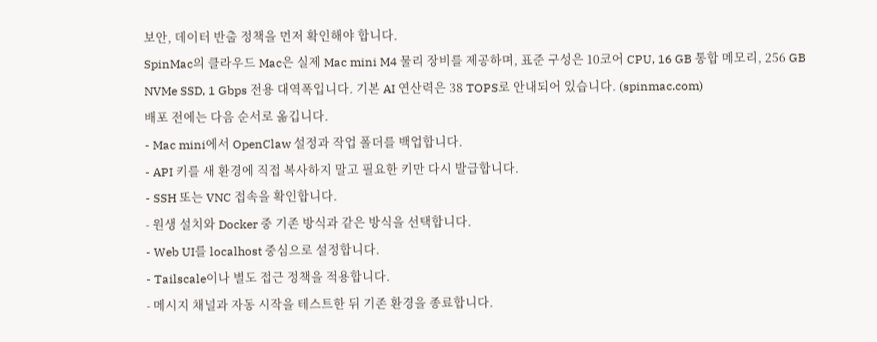보안, 데이터 반출 정책을 먼저 확인해야 합니다.
SpinMac의 클라우드 Mac은 실제 Mac mini M4 물리 장비를 제공하며, 표준 구성은 10코어 CPU, 16 GB 통합 메모리, 256 GB NVMe SSD, 1 Gbps 전용 대역폭입니다. 기본 AI 연산력은 38 TOPS로 안내되어 있습니다. (spinmac.com)
배포 전에는 다음 순서로 옮깁니다.
- Mac mini에서 OpenClaw 설정과 작업 폴더를 백업합니다.
- API 키를 새 환경에 직접 복사하지 말고 필요한 키만 다시 발급합니다.
- SSH 또는 VNC 접속을 확인합니다.
- 원생 설치와 Docker 중 기존 방식과 같은 방식을 선택합니다.
- Web UI를 localhost 중심으로 설정합니다.
- Tailscale이나 별도 접근 정책을 적용합니다.
- 메시지 채널과 자동 시작을 테스트한 뒤 기존 환경을 종료합니다.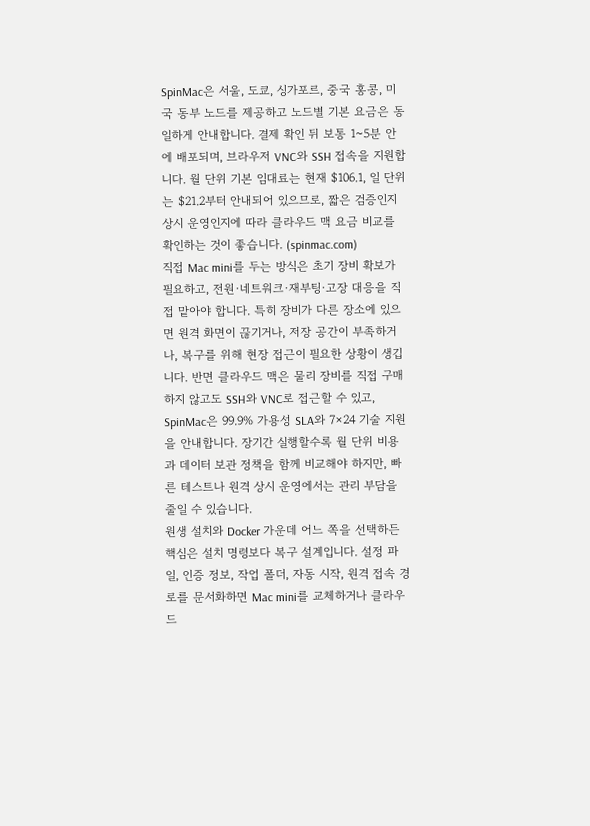SpinMac은 서울, 도쿄, 싱가포르, 중국 홍콩, 미국 동부 노드를 제공하고 노드별 기본 요금은 동일하게 안내합니다. 결제 확인 뒤 보통 1~5분 안에 배포되며, 브라우저 VNC와 SSH 접속을 지원합니다. 월 단위 기본 임대료는 현재 $106.1, 일 단위는 $21.2부터 안내되어 있으므로, 짧은 검증인지 상시 운영인지에 따라 클라우드 맥 요금 비교를 확인하는 것이 좋습니다. (spinmac.com)
직접 Mac mini를 두는 방식은 초기 장비 확보가 필요하고, 전원·네트워크·재부팅·고장 대응을 직접 맡아야 합니다. 특히 장비가 다른 장소에 있으면 원격 화면이 끊기거나, 저장 공간이 부족하거나, 복구를 위해 현장 접근이 필요한 상황이 생깁니다. 반면 클라우드 맥은 물리 장비를 직접 구매하지 않고도 SSH와 VNC로 접근할 수 있고, SpinMac은 99.9% 가용성 SLA와 7×24 기술 지원을 안내합니다. 장기간 실행할수록 월 단위 비용과 데이터 보관 정책을 함께 비교해야 하지만, 빠른 테스트나 원격 상시 운영에서는 관리 부담을 줄일 수 있습니다.
원생 설치와 Docker 가운데 어느 쪽을 선택하든 핵심은 설치 명령보다 복구 설계입니다. 설정 파일, 인증 정보, 작업 폴더, 자동 시작, 원격 접속 경로를 문서화하면 Mac mini를 교체하거나 클라우드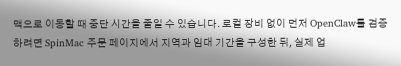맥으로 이동할 때 중단 시간을 줄일 수 있습니다. 로컬 장비 없이 먼저 OpenClaw를 검증하려면 SpinMac 주문 페이지에서 지역과 임대 기간을 구성한 뒤, 실제 업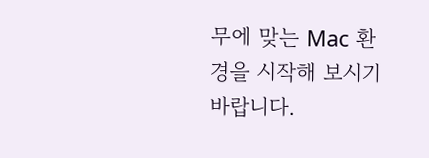무에 맞는 Mac 환경을 시작해 보시기 바랍니다.